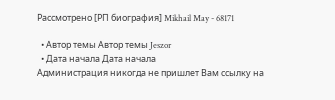Рассмотрено [РП биография] Mikhail May - 68171

  • Автор темы Автор темы Jeszor
  • Дата начала Дата начала
Администрация никогда не пришлет Вам ссылку на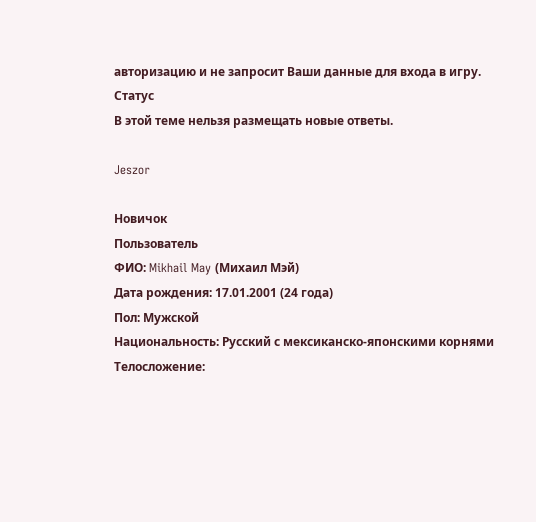авторизацию и не запросит Ваши данные для входа в игру.
Статус
В этой теме нельзя размещать новые ответы.

Jeszor

Новичок
Пользователь
ФИО: Mikhail May (Михаил Мэй)
Дата рождения: 17.01.2001 (24 года)
Пол: Мужской
Национальность: Русский с мексиканско-японскими корнями
Телосложение: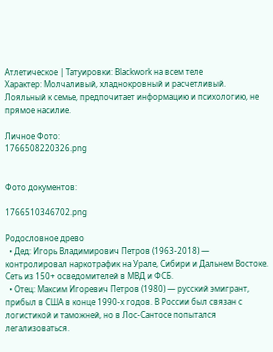Атлетическое | Татуировки: Blackwork на всем теле
Характер: Молчаливый, хладнокровный и расчетливый. Лояльный к семье, предпочитает информацию и психологию, не прямое насилие.

Личное Фото:
1766508220326.png


Фото документов:

1766510346702.png

Родословное древо
  • Дед: Игорь Владимирович Петров (1963-2018) — контролировал наркотрафик на Урале, Сибири и Дальнем Востоке. Сеть из 150+ осведомителей в МВД и ФСБ.
  • Отец: Максим Игоревич Петров (1980) — русский эмигрант, прибыл в США в конце 1990-х годов. В России был связан с логистикой и таможней, но в Лос-Сантосе попытался легализоваться.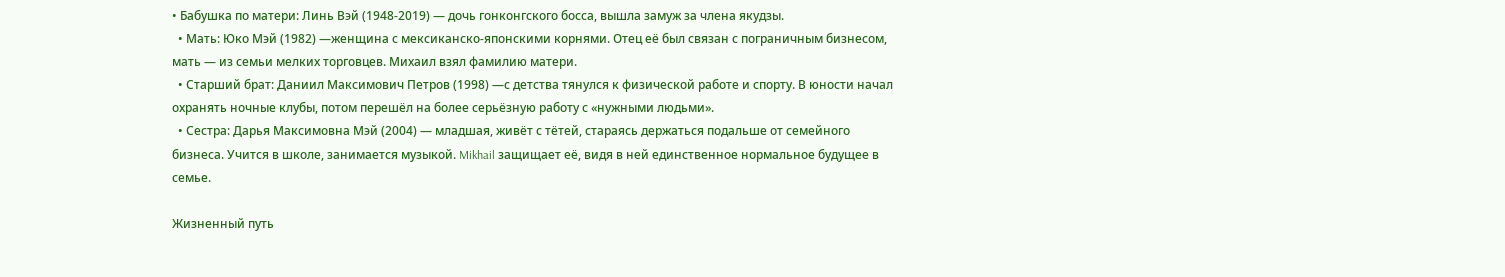• Бабушка по матери: Линь Вэй (1948-2019) — дочь гонконгского босса, вышла замуж за члена якудзы.
  • Мать: Юко Мэй (1982) —женщина с мексиканско-японскими корнями. Отец её был связан с пограничным бизнесом, мать — из семьи мелких торговцев. Михаил взял фамилию матери.
  • Старший брат: Даниил Максимович Петров (1998) —с детства тянулся к физической работе и спорту. В юности начал охранять ночные клубы, потом перешёл на более серьёзную работу с «нужными людьми».
  • Сестра: Дарья Максимовна Мэй (2004) — младшая, живёт с тётей, стараясь держаться подальше от семейного бизнеса. Учится в школе, занимается музыкой. Mikhail защищает её, видя в ней единственное нормальное будущее в семье.

Жизненный путь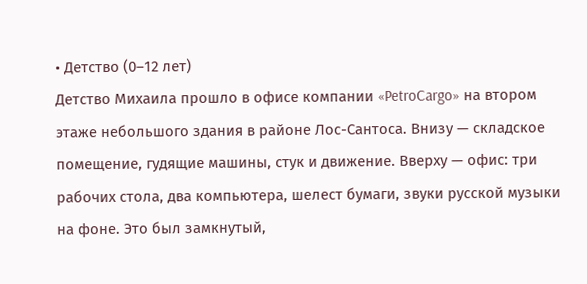• Детство (0–12 лет)
Детство Михаила прошло в офисе компании «PetroCargo» на втором этаже небольшого здания в районе Лос-Сантоса. Внизу — складское помещение, гудящие машины, стук и движение. Вверху — офис: три рабочих стола, два компьютера, шелест бумаги, звуки русской музыки на фоне. Это был замкнутый,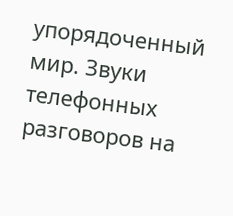упорядоченный мир. Звуки телефонных разговоров на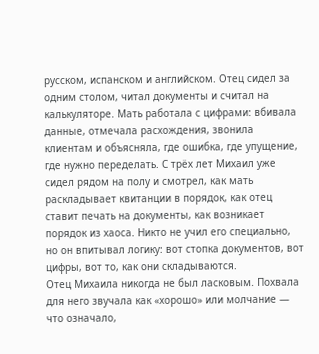русском, испанском и английском. Отец сидел за одним столом, читал документы и считал на калькуляторе. Мать работала с цифрами: вбивала данные, отмечала расхождения, звонила клиентам и объясняла, где ошибка, где упущение, где нужно переделать. С трёх лет Михаил уже сидел рядом на полу и смотрел, как мать раскладывает квитанции в порядок, как отец ставит печать на документы, как возникает порядок из хаоса. Никто не учил его специально, но он впитывал логику: вот стопка документов, вот цифры, вот то, как они складываются.
Отец Михаила никогда не был ласковым. Похвала для него звучала как «хорошо» или молчание — что означало,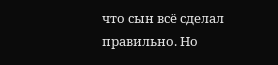что сын всё сделал правильно. Но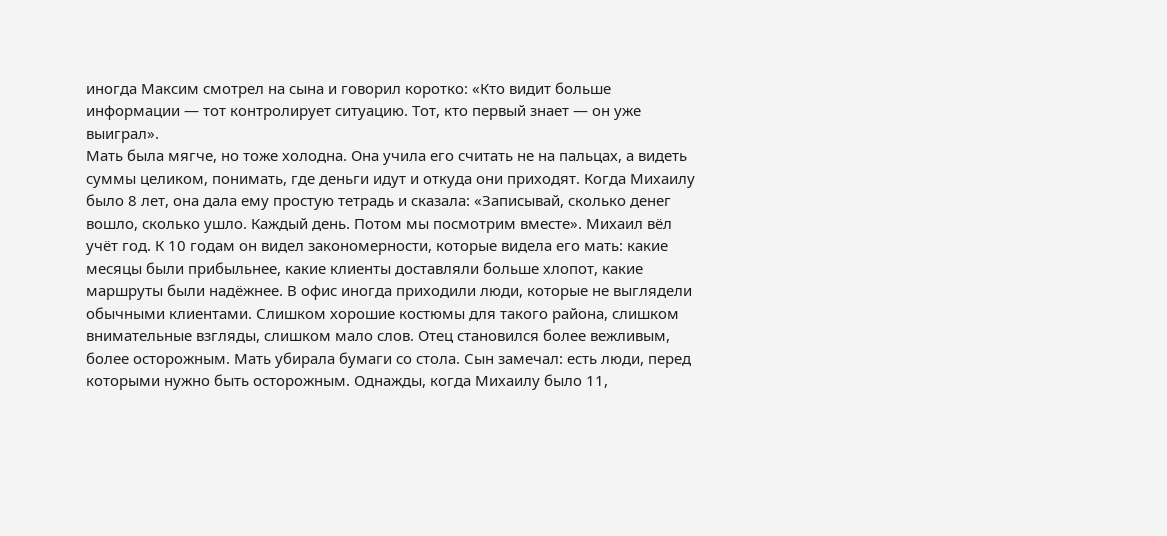иногда Максим смотрел на сына и говорил коротко: «Кто видит больше информации — тот контролирует ситуацию. Тот, кто первый знает — он уже выиграл».
Мать была мягче, но тоже холодна. Она учила его считать не на пальцах, а видеть суммы целиком, понимать, где деньги идут и откуда они приходят. Когда Михаилу было 8 лет, она дала ему простую тетрадь и сказала: «Записывай, сколько денег вошло, сколько ушло. Каждый день. Потом мы посмотрим вместе». Михаил вёл учёт год. К 10 годам он видел закономерности, которые видела его мать: какие месяцы были прибыльнее, какие клиенты доставляли больше хлопот, какие маршруты были надёжнее. В офис иногда приходили люди, которые не выглядели обычными клиентами. Слишком хорошие костюмы для такого района, слишком внимательные взгляды, слишком мало слов. Отец становился более вежливым, более осторожным. Мать убирала бумаги со стола. Сын замечал: есть люди, перед которыми нужно быть осторожным. Однажды, когда Михаилу было 11,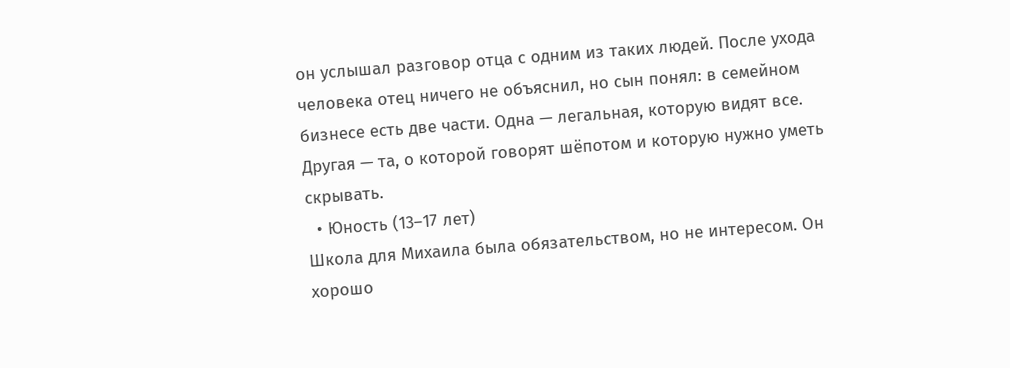он услышал разговор отца с одним из таких людей. После ухода человека отец ничего не объяснил, но сын понял: в семейном бизнесе есть две части. Одна — легальная, которую видят все. Другая — та, о которой говорят шёпотом и которую нужно уметь скрывать.
  • Юность (13–17 лет)
Школа для Михаила была обязательством, но не интересом. Он хорошо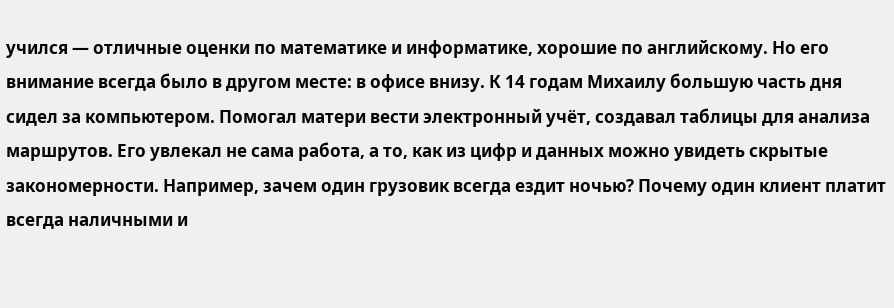учился — отличные оценки по математике и информатике, хорошие по английскому. Но его внимание всегда было в другом месте: в офисе внизу. К 14 годам Михаилу большую часть дня сидел за компьютером. Помогал матери вести электронный учёт, создавал таблицы для анализа маршрутов. Его увлекал не сама работа, а то, как из цифр и данных можно увидеть скрытые закономерности. Например, зачем один грузовик всегда ездит ночью? Почему один клиент платит всегда наличными и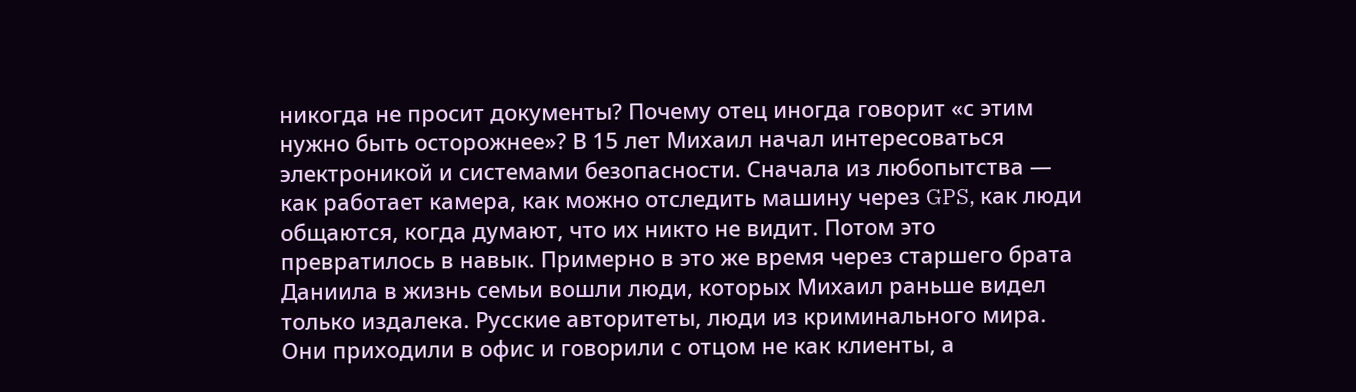никогда не просит документы? Почему отец иногда говорит «с этим нужно быть осторожнее»? В 15 лет Михаил начал интересоваться электроникой и системами безопасности. Сначала из любопытства — как работает камера, как можно отследить машину через GPS, как люди общаются, когда думают, что их никто не видит. Потом это превратилось в навык. Примерно в это же время через старшего брата Даниила в жизнь семьи вошли люди, которых Михаил раньше видел только издалека. Русские авторитеты, люди из криминального мира. Они приходили в офис и говорили с отцом не как клиенты, а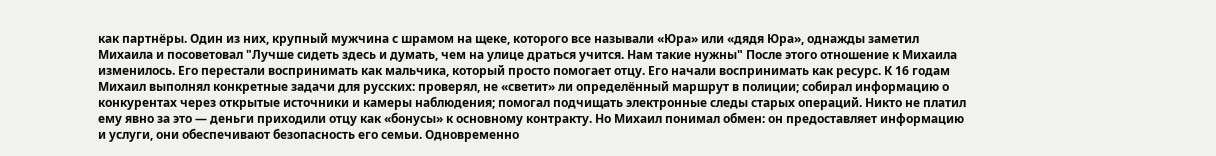как партнёры. Один из них, крупный мужчина с шрамом на щеке, которого все называли «Юра» или «дядя Юра», однажды заметил Михаила и посоветовал "Лучше сидеть здесь и думать, чем на улице драться учится. Нам такие нужны" После этого отношение к Михаила изменилось. Его перестали воспринимать как мальчика, который просто помогает отцу. Его начали воспринимать как ресурс. К 16 годам Михаил выполнял конкретные задачи для русских: проверял, не «светит» ли определённый маршрут в полиции; собирал информацию о конкурентах через открытые источники и камеры наблюдения; помогал подчищать электронные следы старых операций. Никто не платил ему явно за это — деньги приходили отцу как «бонусы» к основному контракту. Но Михаил понимал обмен: он предоставляет информацию и услуги, они обеспечивают безопасность его семьи. Одновременно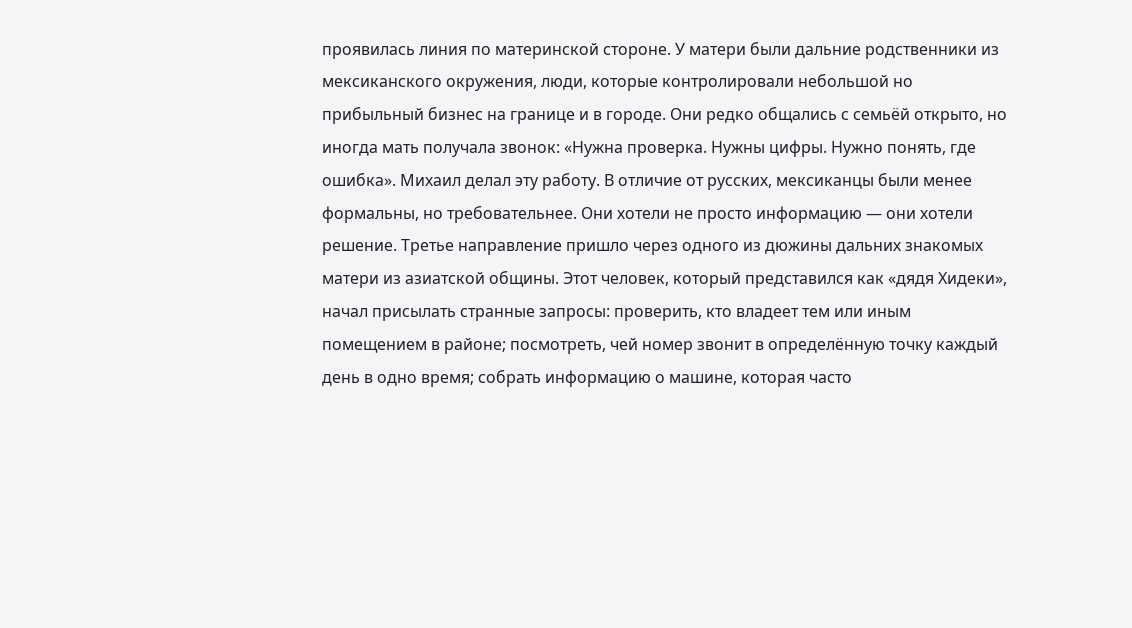проявилась линия по материнской стороне. У матери были дальние родственники из мексиканского окружения, люди, которые контролировали небольшой но прибыльный бизнес на границе и в городе. Они редко общались с семьёй открыто, но иногда мать получала звонок: «Нужна проверка. Нужны цифры. Нужно понять, где ошибка». Михаил делал эту работу. В отличие от русских, мексиканцы были менее формальны, но требовательнее. Они хотели не просто информацию — они хотели решение. Третье направление пришло через одного из дюжины дальних знакомых матери из азиатской общины. Этот человек, который представился как «дядя Хидеки», начал присылать странные запросы: проверить, кто владеет тем или иным помещением в районе; посмотреть, чей номер звонит в определённую точку каждый день в одно время; собрать информацию о машине, которая часто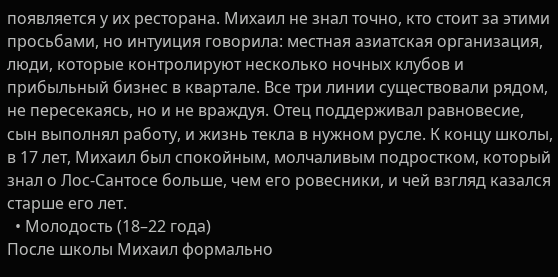появляется у их ресторана. Михаил не знал точно, кто стоит за этими просьбами, но интуиция говорила: местная азиатская организация, люди, которые контролируют несколько ночных клубов и прибыльный бизнес в квартале. Все три линии существовали рядом, не пересекаясь, но и не враждуя. Отец поддерживал равновесие, сын выполнял работу, и жизнь текла в нужном русле. К концу школы, в 17 лет, Михаил был спокойным, молчаливым подростком, который знал о Лос-Сантосе больше, чем его ровесники, и чей взгляд казался старше его лет.
  • Молодость (18–22 года)
После школы Михаил формально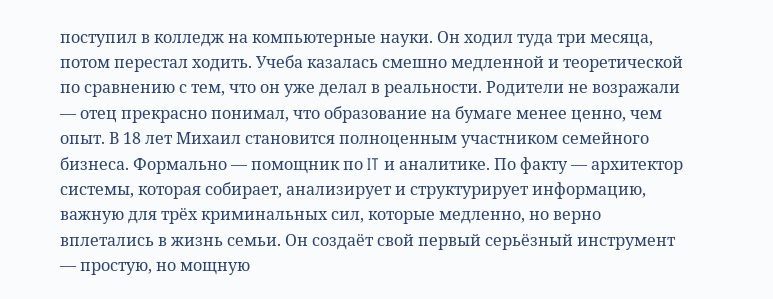поступил в колледж на компьютерные науки. Он ходил туда три месяца, потом перестал ходить. Учеба казалась смешно медленной и теоретической по сравнению с тем, что он уже делал в реальности. Родители не возражали — отец прекрасно понимал, что образование на бумаге менее ценно, чем опыт. В 18 лет Михаил становится полноценным участником семейного бизнеса. Формально — помощник по IT и аналитике. По факту — архитектор системы, которая собирает, анализирует и структурирует информацию, важную для трёх криминальных сил, которые медленно, но верно вплетались в жизнь семьи. Он создаёт свой первый серьёзный инструмент — простую, но мощную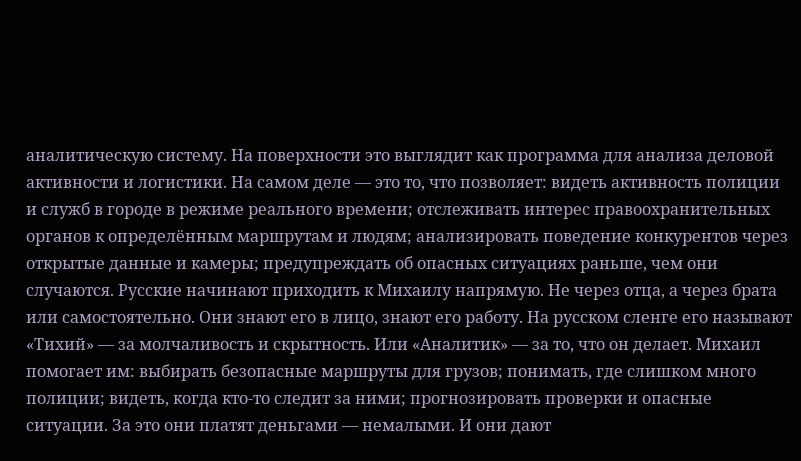аналитическую систему. На поверхности это выглядит как программа для анализа деловой активности и логистики. На самом деле — это то, что позволяет: видеть активность полиции и служб в городе в режиме реального времени; отслеживать интерес правоохранительных органов к определённым маршрутам и людям; анализировать поведение конкурентов через открытые данные и камеры; предупреждать об опасных ситуациях раньше, чем они случаются. Русские начинают приходить к Михаилу напрямую. Не через отца, а через брата или самостоятельно. Они знают его в лицо, знают его работу. На русском сленге его называют «Тихий» — за молчаливость и скрытность. Или «Аналитик» — за то, что он делает. Михаил помогает им: выбирать безопасные маршруты для грузов; понимать, где слишком много полиции; видеть, когда кто-то следит за ними; прогнозировать проверки и опасные ситуации. За это они платят деньгами — немалыми. И они дают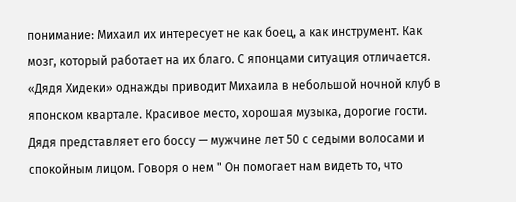понимание: Михаил их интересует не как боец, а как инструмент. Как мозг, который работает на их благо. С японцами ситуация отличается. «Дядя Хидеки» однажды приводит Михаила в небольшой ночной клуб в японском квартале. Красивое место, хорошая музыка, дорогие гости. Дядя представляет его боссу — мужчине лет 50 с седыми волосами и спокойным лицом. Говоря о нем " Он помогает нам видеть то, что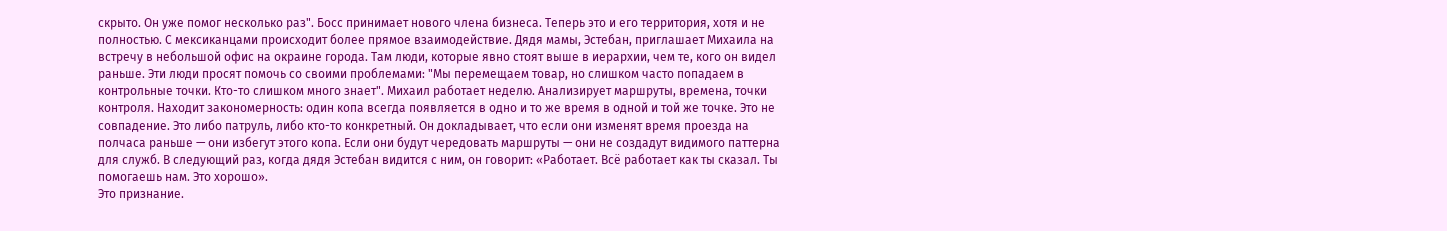скрыто. Он уже помог несколько раз". Босс принимает нового члена бизнеса. Теперь это и его территория, хотя и не полностью. С мексиканцами происходит более прямое взаимодействие. Дядя мамы, Эстебан, приглашает Михаила на встречу в небольшой офис на окраине города. Там люди, которые явно стоят выше в иерархии, чем те, кого он видел раньше. Эти люди просят помочь со своими проблемами: "Мы перемещаем товар, но слишком часто попадаем в контрольные точки. Кто-то слишком много знает". Михаил работает неделю. Анализирует маршруты, времена, точки контроля. Находит закономерность: один копа всегда появляется в одно и то же время в одной и той же точке. Это не совпадение. Это либо патруль, либо кто-то конкретный. Он докладывает, что если они изменят время проезда на полчаса раньше — они избегут этого копа. Если они будут чередовать маршруты — они не создадут видимого паттерна для служб. В следующий раз, когда дядя Эстебан видится с ним, он говорит: «Работает. Всё работает как ты сказал. Ты помогаешь нам. Это хорошо».
Это признание.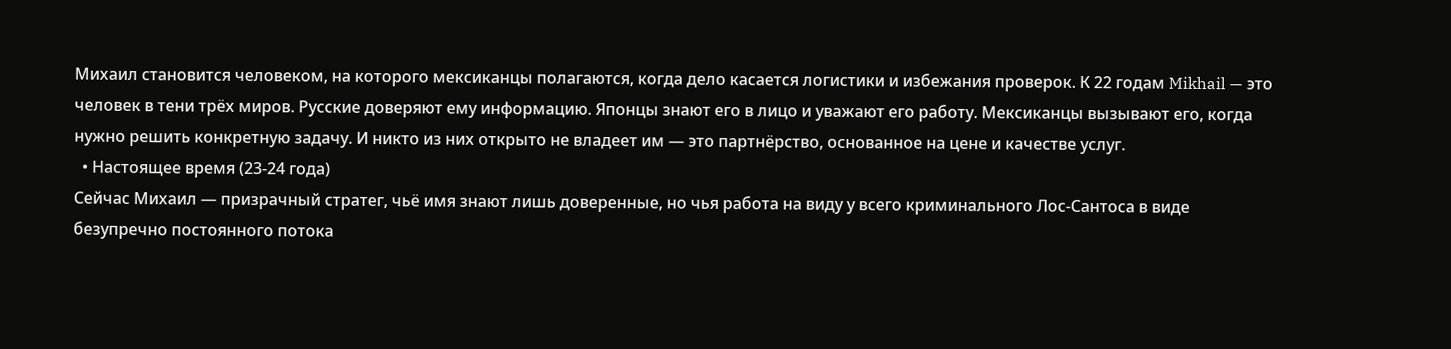Михаил становится человеком, на которого мексиканцы полагаются, когда дело касается логистики и избежания проверок. К 22 годам Mikhail — это человек в тени трёх миров. Русские доверяют ему информацию. Японцы знают его в лицо и уважают его работу. Мексиканцы вызывают его, когда нужно решить конкретную задачу. И никто из них открыто не владеет им — это партнёрство, основанное на цене и качестве услуг.
  • Настоящее время (23-24 года)
Сейчас Михаил — призрачный стратег, чьё имя знают лишь доверенные, но чья работа на виду у всего криминального Лос-Сантоса в виде безупречно постоянного потока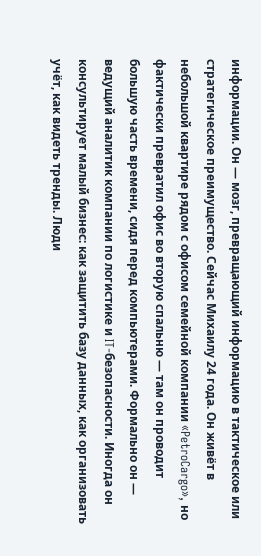информации. Он — мозг, превращающий информацию в тактическое или стратегическое преимущество. Сейчас Михаилу 24 года. Он живёт в небольшой квартире рядом с офисом семейной компании «PetroCargo», но фактически превратил офис во вторую спальню — там он проводит большую часть времени, сидя перед компьютерами. Формально он — ведущий аналитик компании по логистике и IT-безопасности. Иногда он консультирует малый бизнес: как защитить базу данных, как организовать учёт, как видеть тренды. Люди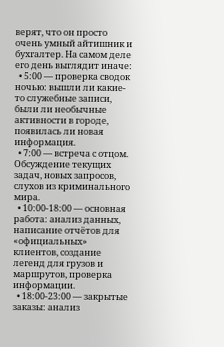верят, что он просто очень умный айтишник и бухгалтер. На самом деле его день выглядит иначе:
  • 5:00 — проверка сводок ночью: вышли ли какие-то служебные записи, были ли необычные активности в городе, появилась ли новая информация.
  • 7:00 — встреча с отцом. Обсуждение текущих задач, новых запросов, слухов из криминального мира.
  • 10:00-18:00 — основная работа: анализ данных, написание отчётов для «официальных» клиентов, создание легенд для грузов и маршрутов, проверка информации.
  • 18:00-23:00 — закрытые заказы: анализ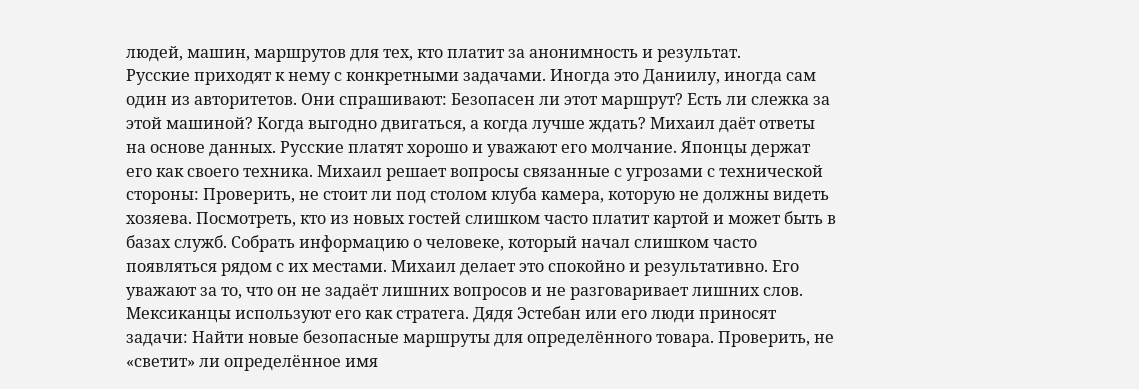людей, машин, маршрутов для тех, кто платит за анонимность и результат.
Русские приходят к нему с конкретными задачами. Иногда это Даниилу, иногда сам один из авторитетов. Они спрашивают: Безопасен ли этот маршрут? Есть ли слежка за этой машиной? Когда выгодно двигаться, а когда лучше ждать? Михаил даёт ответы на основе данных. Русские платят хорошо и уважают его молчание. Японцы держат его как своего техника. Михаил решает вопросы связанные с угрозами с технической стороны: Проверить, не стоит ли под столом клуба камера, которую не должны видеть хозяева. Посмотреть, кто из новых гостей слишком часто платит картой и может быть в базах служб. Собрать информацию о человеке, который начал слишком часто появляться рядом с их местами. Михаил делает это спокойно и результативно. Его уважают за то, что он не задаёт лишних вопросов и не разговаривает лишних слов. Мексиканцы используют его как стратега. Дядя Эстебан или его люди приносят задачи: Найти новые безопасные маршруты для определённого товара. Проверить, не «светит» ли определённое имя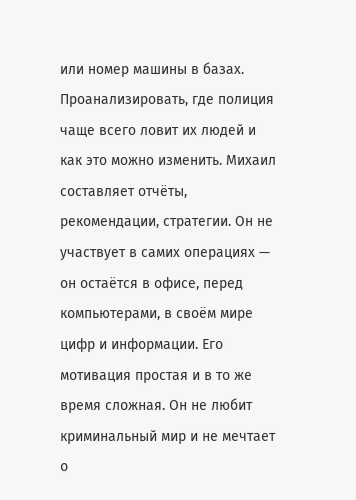или номер машины в базах. Проанализировать, где полиция чаще всего ловит их людей и как это можно изменить. Михаил составляет отчёты, рекомендации, стратегии. Он не участвует в самих операциях — он остаётся в офисе, перед компьютерами, в своём мире цифр и информации. Его мотивация простая и в то же время сложная. Он не любит криминальный мир и не мечтает о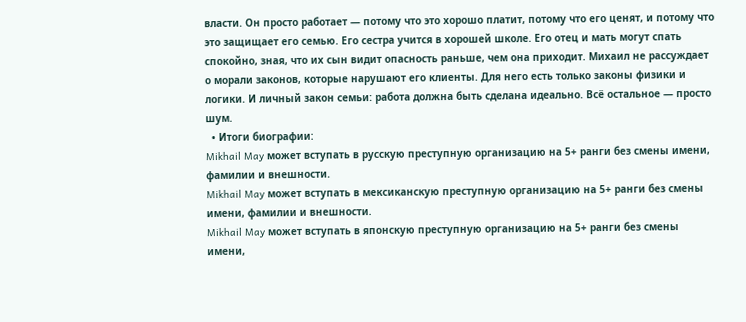власти. Он просто работает — потому что это хорошо платит, потому что его ценят, и потому что это защищает его семью. Его сестра учится в хорошей школе. Его отец и мать могут спать спокойно, зная, что их сын видит опасность раньше, чем она приходит. Михаил не рассуждает о морали законов, которые нарушают его клиенты. Для него есть только законы физики и логики. И личный закон семьи: работа должна быть сделана идеально. Всё остальное — просто шум.
  • Итоги биографии:
Mikhail May может вступать в русскую преступную организацию на 5+ ранги без смены имени, фамилии и внешности.
Mikhail May может вступать в мексиканскую преступную организацию на 5+ ранги без смены имени, фамилии и внешности.
Mikhail May может вступать в японскую преступную организацию на 5+ ранги без смены имени,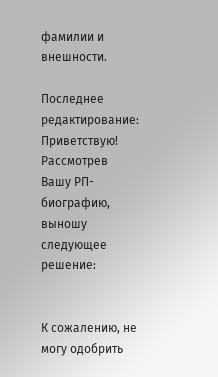фамилии и внешности.

Последнее редактирование:
Приветствую!
Рассмотрев Вашу РП-биографию, выношу следующее решение:


К сожалению, не могу одобрить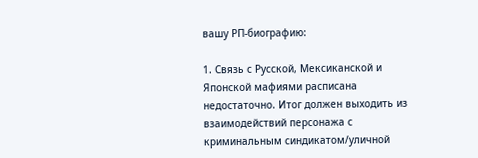вашу РП-биографию:

1. Связь с Русской, Мексиканской и Японской мафиями расписана недостаточно. Итог должен выходить из взаимодействий персонажа с криминальным синдикатом/уличной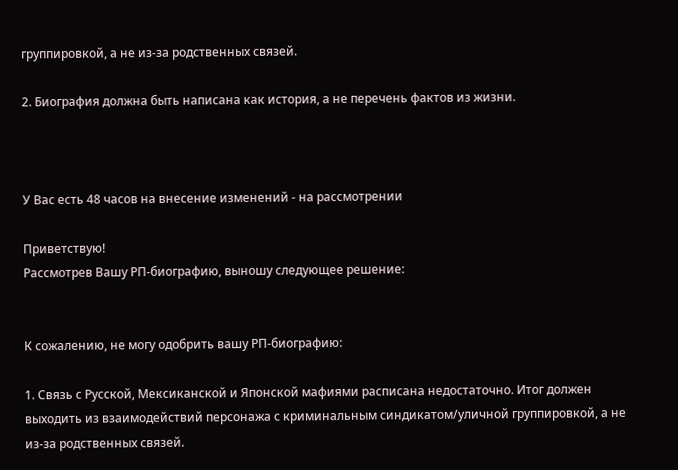группировкой, а не из-за родственных связей.

2. Биография должна быть написана как история, а не перечень фактов из жизни.



У Вас есть 48 часов на внесение изменений - на рассмотрении

Приветствую!
Рассмотрев Вашу РП-биографию, выношу следующее решение:


К сожалению, не могу одобрить вашу РП-биографию:

1. Связь с Русской, Мексиканской и Японской мафиями расписана недостаточно. Итог должен выходить из взаимодействий персонажа с криминальным синдикатом/уличной группировкой, а не из-за родственных связей.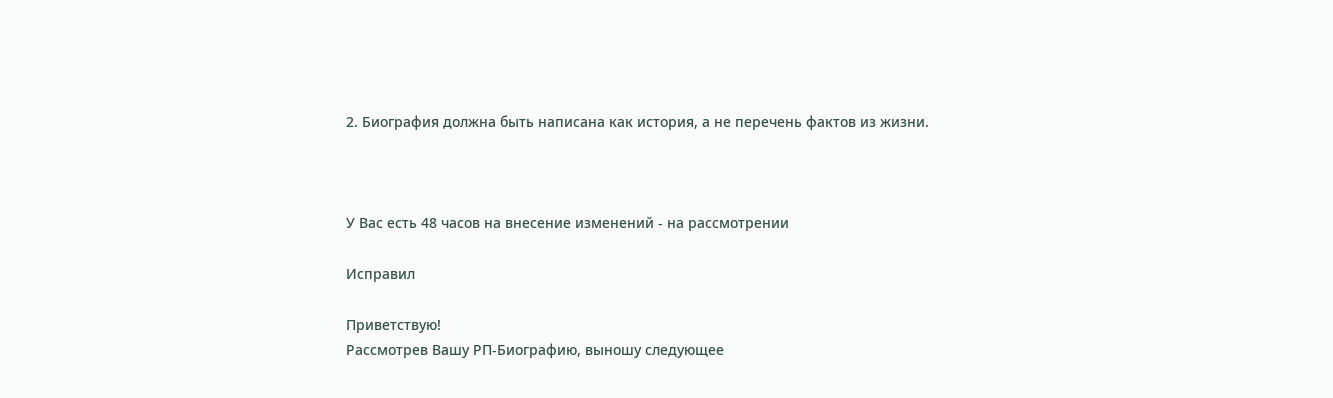2. Биография должна быть написана как история, а не перечень фактов из жизни.



У Вас есть 48 часов на внесение изменений - на рассмотрении

Исправил

Приветствую!
Рассмотрев Вашу РП-Биографию, выношу следующее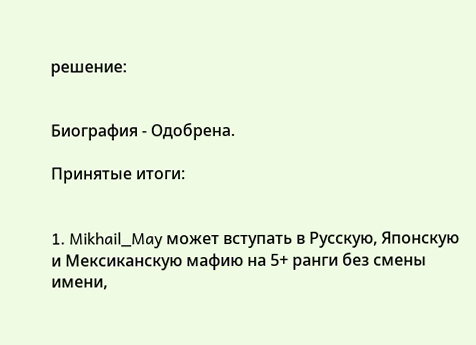решение:


Биография - Одобрена.

Принятые итоги:


1. Mikhail_May может вступать в Русскую, Японскую и Мексиканскую мафию на 5+ ранги без смены имени,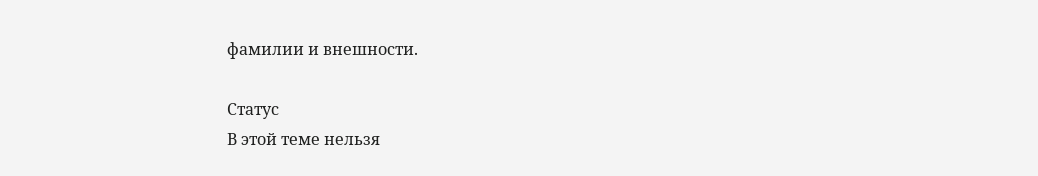фамилии и внешности.

Статус
В этой теме нельзя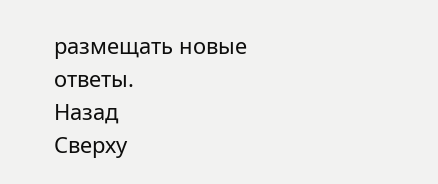размещать новые ответы.
Назад
Сверху